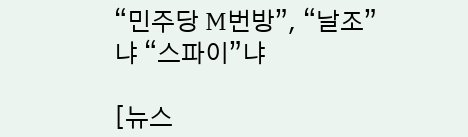“민주당 M번방”, “날조”냐 “스파이”냐

[뉴스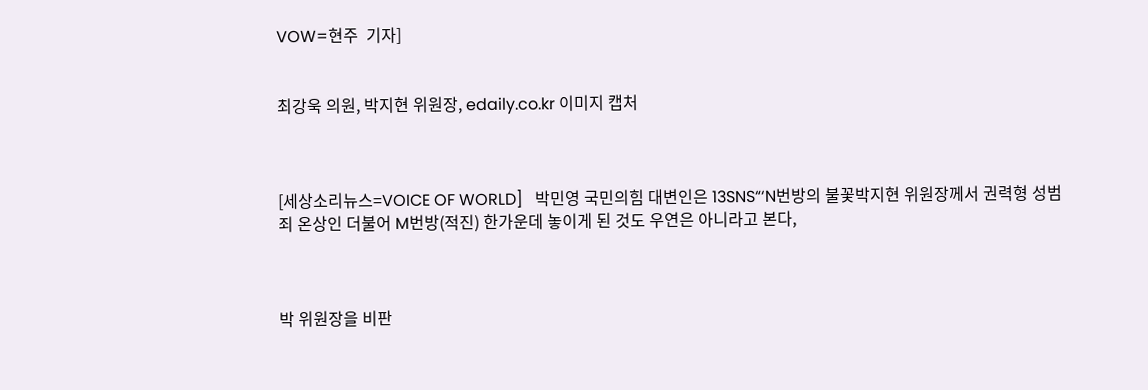VOW=현주  기자]


최강욱 의원, 박지현 위원장, edaily.co.kr 이미지 캡처



[세상소리뉴스=VOICE OF WORLD]   박민영 국민의힘 대변인은 13SNS“‘N번방의 불꽃박지현 위원장께서 권력형 성범죄 온상인 더불어 M번방(적진) 한가운데 놓이게 된 것도 우연은 아니라고 본다,



박 위원장을 비판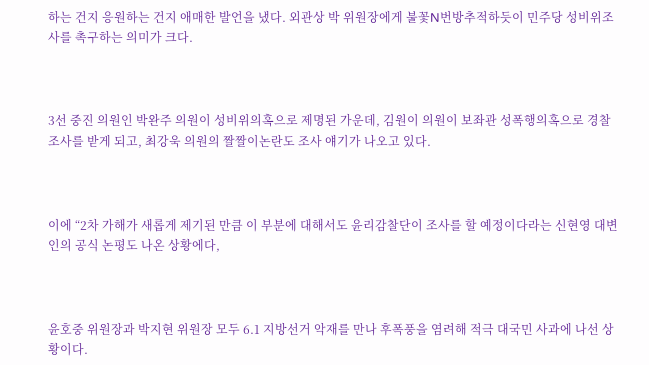하는 건지 응원하는 건지 애매한 발언을 냈다. 외관상 박 위원장에게 불꽃N번방추적하듯이 민주당 성비위조사를 촉구하는 의미가 크다.



3선 중진 의원인 박완주 의원이 성비위의혹으로 제명된 가운데, 김원이 의원이 보좌관 성폭행의혹으로 경찰 조사를 받게 되고, 최강욱 의원의 짤짤이논란도 조사 얘기가 나오고 있다.



이에 “2차 가해가 새롭게 제기된 만큼 이 부분에 대해서도 윤리감찰단이 조사를 할 예정이다라는 신현영 대변인의 공식 논평도 나온 상황에다,



윤호중 위원장과 박지현 위원장 모두 6.1 지방선거 악재를 만나 후폭풍을 염려해 적극 대국민 사과에 나선 상황이다.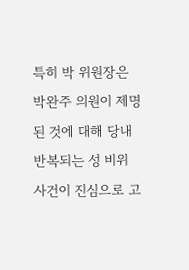특히 박 위원장은 박완주 의원이 제명된 것에 대해 당내 반복되는 성 비위 사건이 진심으로 고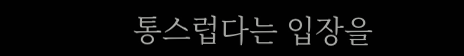통스럽다는 입장을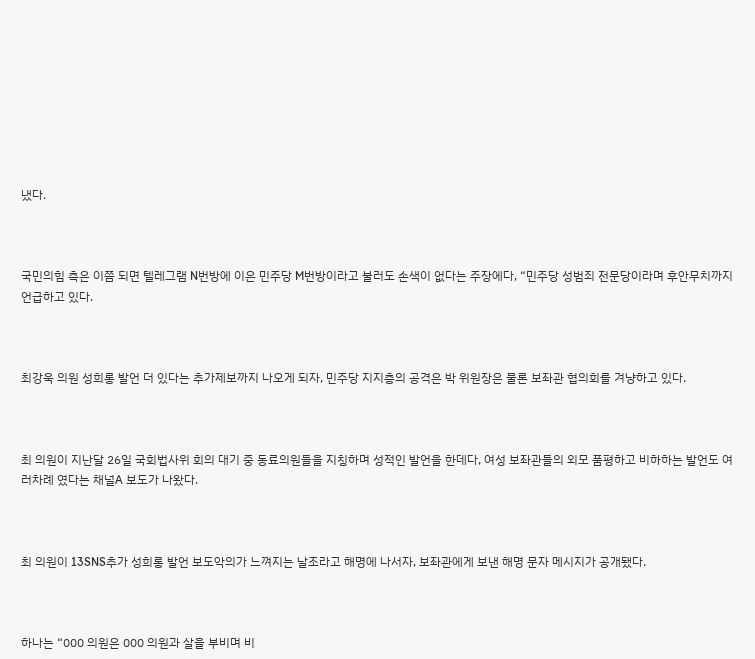냈다.



국민의힘 측은 이쯤 되면 텔레그램 N번방에 이은 민주당 M번방이라고 불러도 손색이 없다는 주장에다, “민주당 성범죄 전문당이라며 후안무치까지 언급하고 있다.



최강욱 의원 성희롱 발언 더 있다는 추가제보까지 나오게 되자, 민주당 지지층의 공격은 박 위원장은 물론 보좌관 협의회를 겨냥하고 있다.



최 의원이 지난달 26일 국회법사위 회의 대기 중 동료의원들을 지칭하며 성적인 발언을 한데다, 여성 보좌관들의 외모 품평하고 비하하는 발언도 여러차례 였다는 채널A 보도가 나왔다.



최 의원이 13SNS추가 성희롱 발언 보도악의가 느껴지는 날조라고 해명에 나서자, 보좌관에게 보낸 해명 문자 메시지가 공개됐다.



하나는 “000 의원은 000 의원과 살을 부비며 비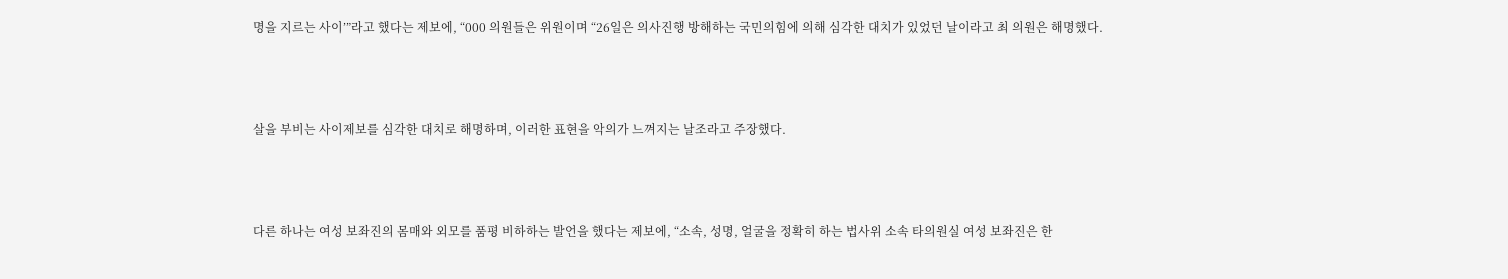명을 지르는 사이’”라고 했다는 제보에, “000 의원들은 위원이며 “26일은 의사진행 방해하는 국민의힘에 의해 심각한 대치가 있었던 날이라고 최 의원은 해명했다.



살을 부비는 사이제보를 심각한 대치로 해명하며, 이러한 표현을 악의가 느껴지는 날조라고 주장했다.



다른 하나는 여성 보좌진의 몸매와 외모를 품평 비하하는 발언을 했다는 제보에, “소속, 성명, 얼굴을 정확히 하는 법사위 소속 타의원실 여성 보좌진은 한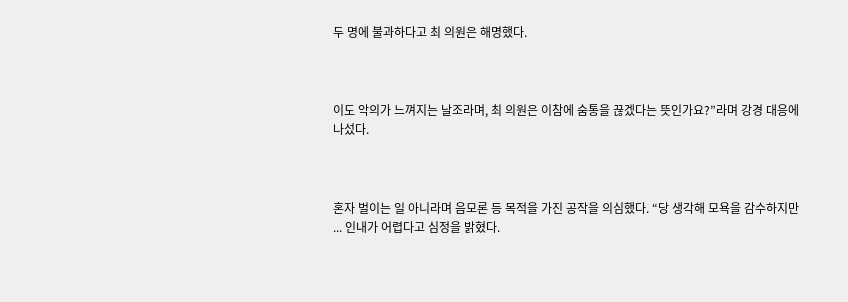두 명에 불과하다고 최 의원은 해명했다.



이도 악의가 느껴지는 날조라며, 최 의원은 이참에 숨통을 끊겠다는 뜻인가요?”라며 강경 대응에 나섰다.



혼자 벌이는 일 아니라며 음모론 등 목적을 가진 공작을 의심했다. “당 생각해 모욕을 감수하지만 ... 인내가 어렵다고 심정을 밝혔다.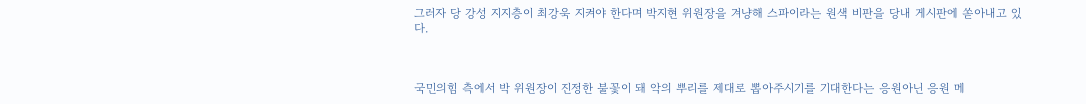그러자 당 강성 지지층이 최강욱 지켜야 한다며 박지현 위원장을 겨냥해 스파이라는 원색 비판을 당내 게시판에 쏟아내고 있다.



국민의힘 측에서 박 위원장이 진정한 불꽃이 돼 악의 뿌리를 제대로 뽑아주시기를 기대한다는 응원아닌 응원 메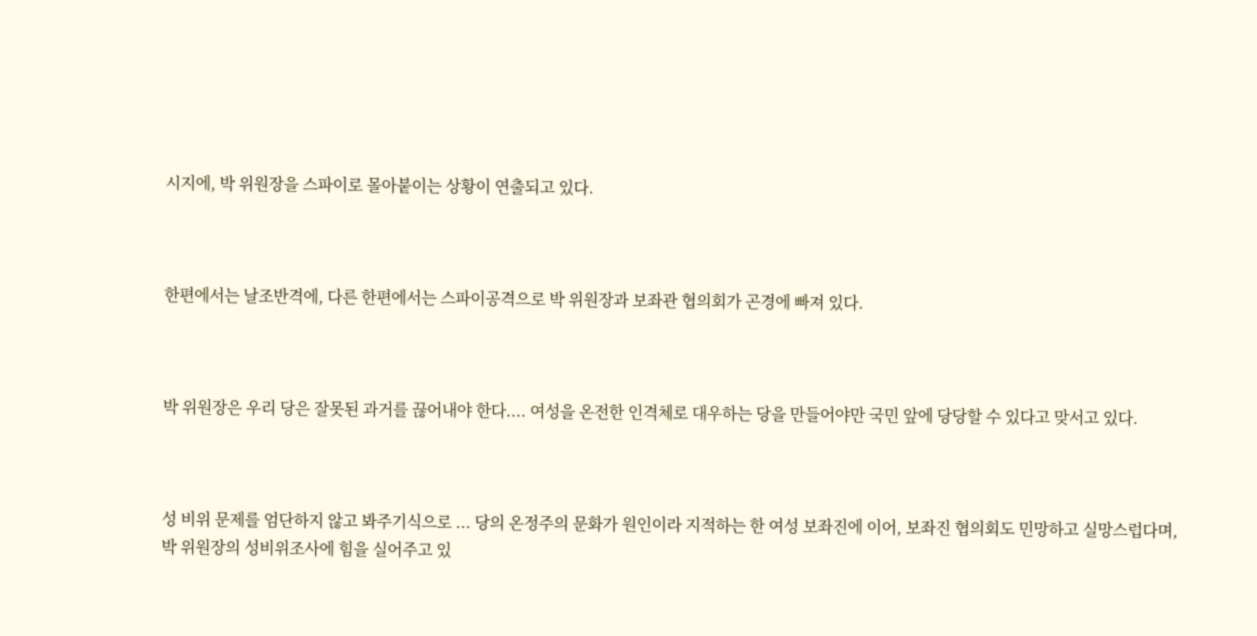시지에, 박 위원장을 스파이로 몰아붙이는 상황이 연출되고 있다.



한편에서는 날조반격에, 다른 한편에서는 스파이공격으로 박 위원장과 보좌관 협의회가 곤경에 빠져 있다.



박 위원장은 우리 당은 잘못된 과거를 끊어내야 한다.... 여성을 온전한 인격체로 대우하는 당을 만들어야만 국민 앞에 당당할 수 있다고 맞서고 있다.



성 비위 문제를 엄단하지 않고 봐주기식으로 ... 당의 온정주의 문화가 원인이라 지적하는 한 여성 보좌진에 이어, 보좌진 협의회도 민망하고 실망스럽다며, 박 위원장의 성비위조사에 힘을 실어주고 있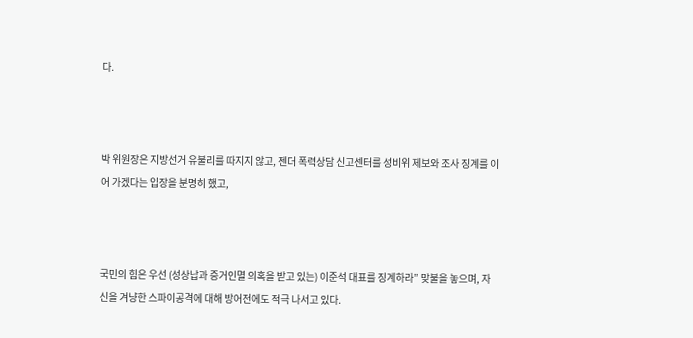다.



박 위원장은 지방선거 유불리를 따지지 않고, 젠더 폭력상담 신고센터를 성비위 제보와 조사 징계를 이어 가겠다는 입장을 분명히 했고,



국민의 힘은 우선 (성상납과 증거인멸 의혹을 받고 있는) 이준석 대표를 징계하라” 맞불을 놓으며, 자신을 겨냥한 스파이공격에 대해 방어전에도 적극 나서고 있다.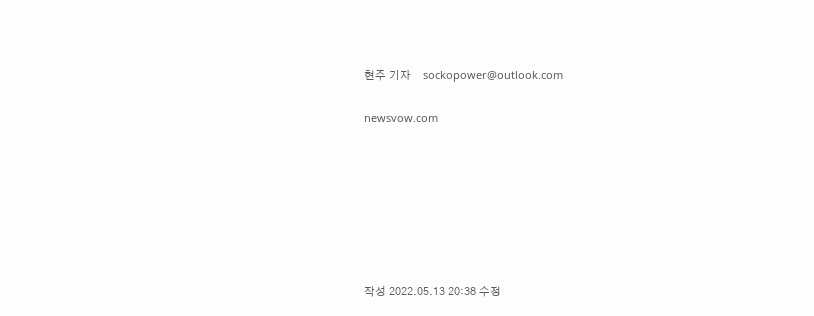현주 기자    sockopower@outlook.com

newsvow.com







작성 2022.05.13 20:38 수정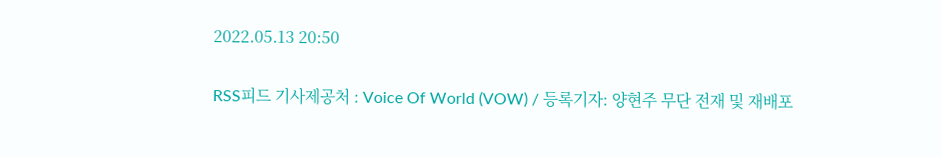2022.05.13 20:50

RSS피드 기사제공처 : Voice Of World (VOW) / 등록기자: 양현주 무단 전재 및 재배포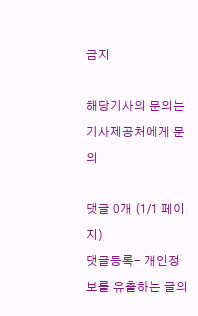금지

해당기사의 문의는 기사제공처에게 문의

댓글 0개 (1/1 페이지)
댓글등록- 개인정보를 유출하는 글의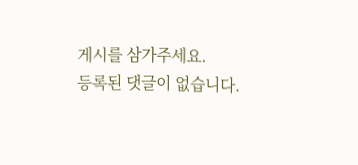게시를 삼가주세요.
등록된 댓글이 없습니다.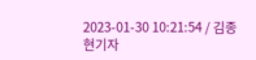2023-01-30 10:21:54 / 김종현기자